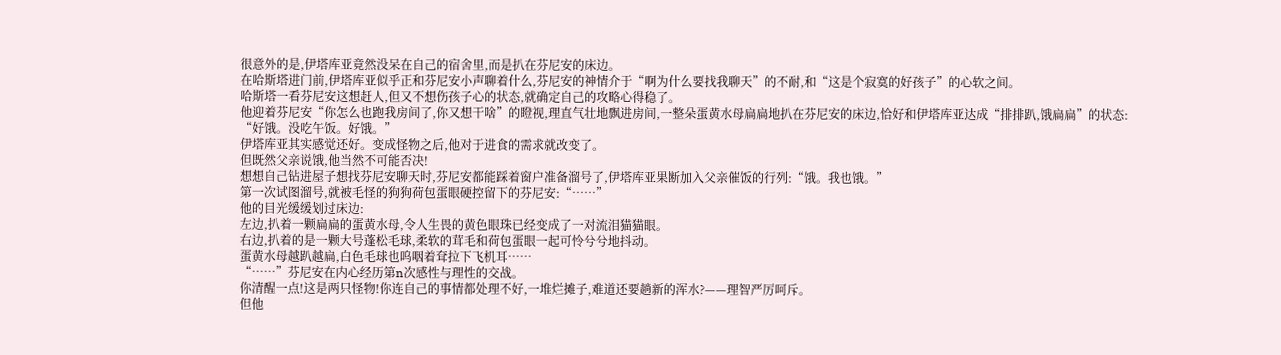很意外的是,伊塔库亚竟然没呆在自己的宿舍里,而是扒在芬尼安的床边。
在哈斯塔进门前,伊塔库亚似乎正和芬尼安小声聊着什么,芬尼安的神情介于“啊为什么要找我聊天”的不耐,和“这是个寂寞的好孩子”的心软之间。
哈斯塔一看芬尼安这想赶人,但又不想伤孩子心的状态,就确定自己的攻略心得稳了。
他迎着芬尼安“你怎么也跑我房间了,你又想干啥”的瞪视,理直气壮地飘进房间,一整朵蛋黄水母扁扁地扒在芬尼安的床边,恰好和伊塔库亚达成“排排趴,饿扁扁”的状态:
“好饿。没吃午饭。好饿。”
伊塔库亚其实感觉还好。变成怪物之后,他对于进食的需求就改变了。
但既然父亲说饿,他当然不可能否决!
想想自己钻进屋子想找芬尼安聊天时,芬尼安都能踩着窗户准备溜号了,伊塔库亚果断加入父亲催饭的行列:“饿。我也饿。”
第一次试图溜号,就被毛怪的狗狗荷包蛋眼硬控留下的芬尼安:“……”
他的目光缓缓划过床边:
左边,扒着一颗扁扁的蛋黄水母,令人生畏的黄色眼珠已经变成了一对流泪猫猫眼。
右边,扒着的是一颗大号蓬松毛球,柔软的茸毛和荷包蛋眼一起可怜兮兮地抖动。
蛋黄水母越趴越扁,白色毛球也呜咽着耷拉下飞机耳……
“……”芬尼安在内心经历第n次感性与理性的交战。
你清醒一点!这是两只怪物!你连自己的事情都处理不好,一堆烂摊子,难道还要趟新的浑水?——理智严厉呵斥。
但他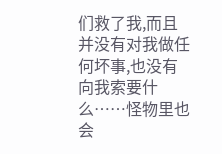们救了我,而且并没有对我做任何坏事,也没有向我索要什么……怪物里也会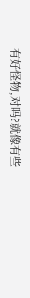有好怪物,对吗?就像有些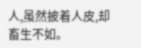人,虽然披着人皮,却畜生不如。